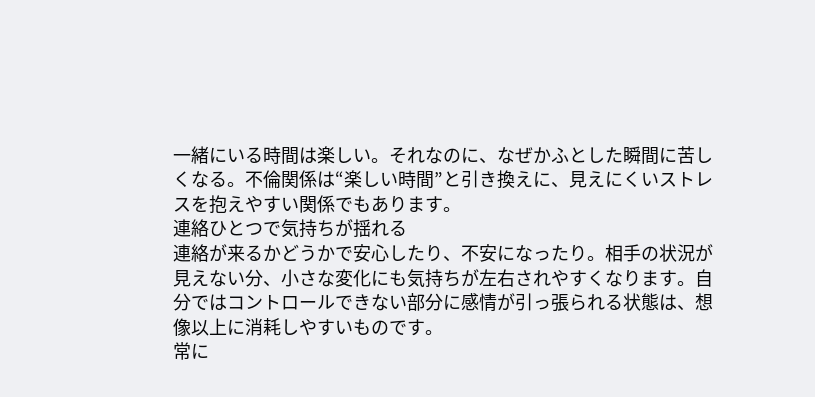一緒にいる時間は楽しい。それなのに、なぜかふとした瞬間に苦しくなる。不倫関係は“楽しい時間”と引き換えに、見えにくいストレスを抱えやすい関係でもあります。
連絡ひとつで気持ちが揺れる
連絡が来るかどうかで安心したり、不安になったり。相手の状況が見えない分、小さな変化にも気持ちが左右されやすくなります。自分ではコントロールできない部分に感情が引っ張られる状態は、想像以上に消耗しやすいものです。
常に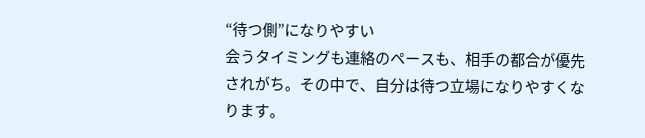“待つ側”になりやすい
会うタイミングも連絡のペースも、相手の都合が優先されがち。その中で、自分は待つ立場になりやすくなります。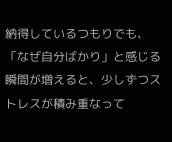納得しているつもりでも、「なぜ自分ばかり」と感じる瞬間が増えると、少しずつストレスが積み重なって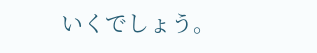いくでしょう。